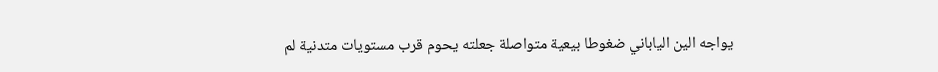يواجه الين الياباني ضغوطا بيعية متواصلة جعلته يحوم قرب مستويات متدنية لم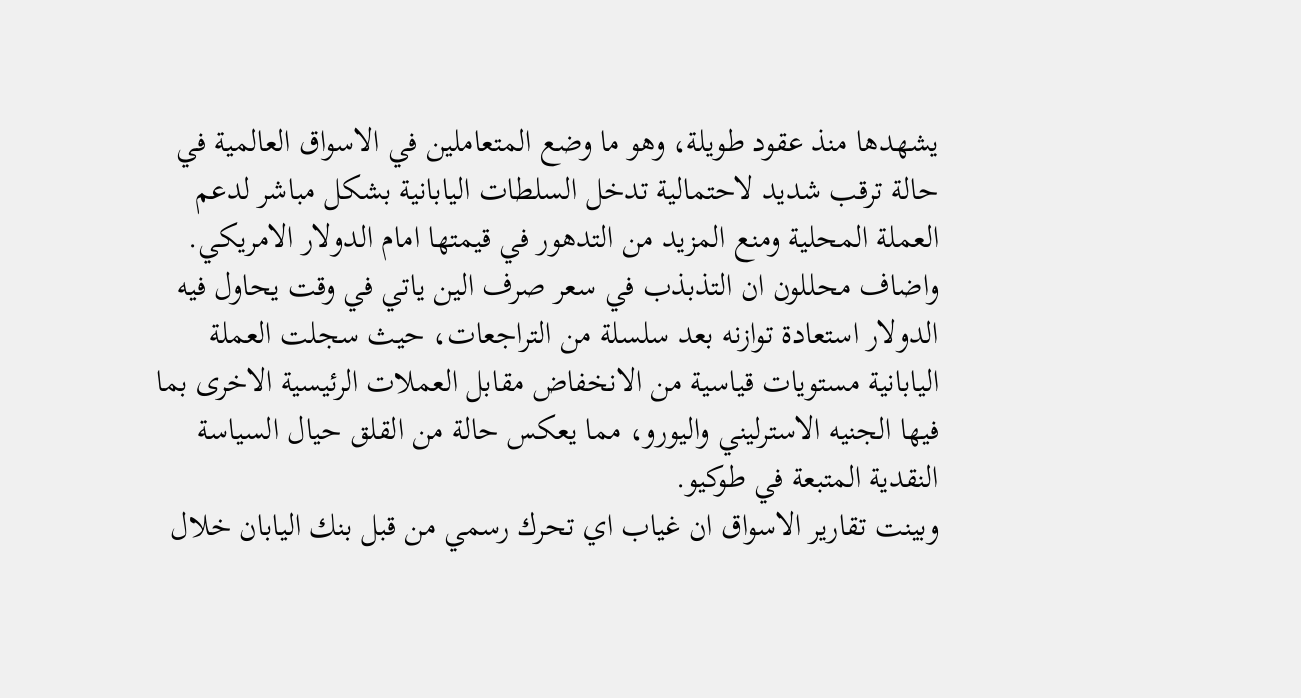يشهدها منذ عقود طويلة، وهو ما وضع المتعاملين في الاسواق العالمية في حالة ترقب شديد لاحتمالية تدخل السلطات اليابانية بشكل مباشر لدعم العملة المحلية ومنع المزيد من التدهور في قيمتها امام الدولار الامريكي.
واضاف محللون ان التذبذب في سعر صرف الين ياتي في وقت يحاول فيه الدولار استعادة توازنه بعد سلسلة من التراجعات، حيث سجلت العملة اليابانية مستويات قياسية من الانخفاض مقابل العملات الرئيسية الاخرى بما فيها الجنيه الاسترليني واليورو، مما يعكس حالة من القلق حيال السياسة النقدية المتبعة في طوكيو.
وبينت تقارير الاسواق ان غياب اي تحرك رسمي من قبل بنك اليابان خلال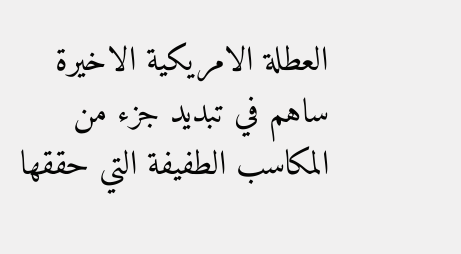العطلة الامريكية الاخيرة ساهم في تبديد جزء من المكاسب الطفيفة التي حققها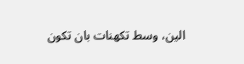الين، وسط تكهنات بان تكون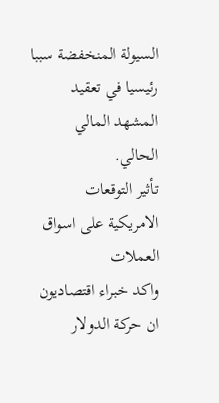السيولة المنخفضة سببا رئيسيا في تعقيد المشهد المالي الحالي.
تأثير التوقعات الامريكية على اسواق العملات
واكد خبراء اقتصاديون ان حركة الدولار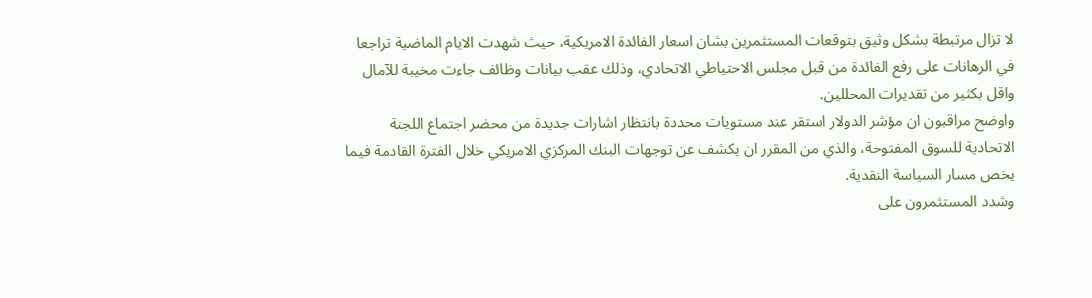لا تزال مرتبطة بشكل وثيق بتوقعات المستثمرين بشان اسعار الفائدة الامريكية، حيث شهدت الايام الماضية تراجعا في الرهانات على رفع الفائدة من قبل مجلس الاحتياطي الاتحادي، وذلك عقب بيانات وظائف جاءت مخيبة للآمال واقل بكثير من تقديرات المحللين.
واوضح مراقبون ان مؤشر الدولار استقر عند مستويات محددة بانتظار اشارات جديدة من محضر اجتماع اللجنة الاتحادية للسوق المفتوحة، والذي من المقرر ان يكشف عن توجهات البنك المركزي الامريكي خلال الفترة القادمة فيما يخص مسار السياسة النقدية.
وشدد المستثمرون على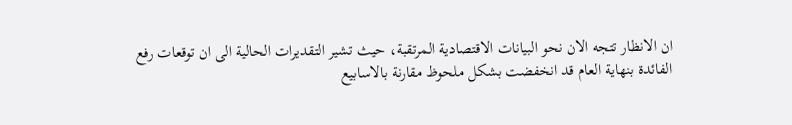ان الانظار تتجه الان نحو البيانات الاقتصادية المرتقبة، حيث تشير التقديرات الحالية الى ان توقعات رفع الفائدة بنهاية العام قد انخفضت بشكل ملحوظ مقارنة بالاسابيع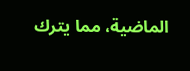الماضية، مما يترك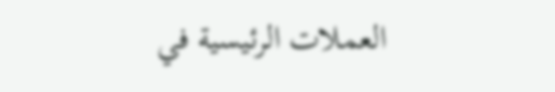العملات الرئيسية في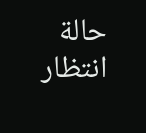حالة انتظار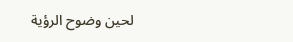لحين وضوح الرؤية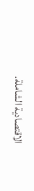الاقتصادية الشاملة.